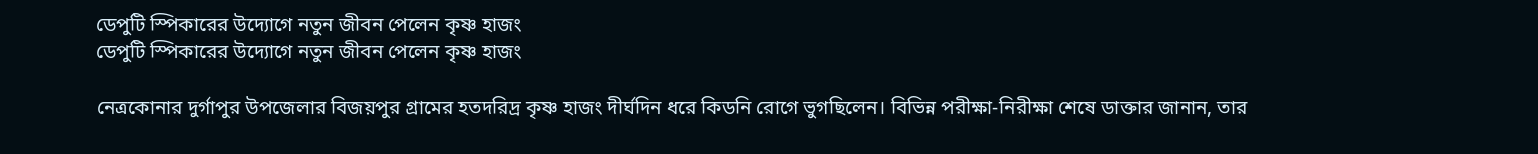ডেপুটি স্পিকারের উদ্যোগে নতুন জীবন পেলেন কৃষ্ণ হাজং
ডেপুটি স্পিকারের উদ্যোগে নতুন জীবন পেলেন কৃষ্ণ হাজং

নেত্রকোনার দুর্গাপুর উপজেলার বিজয়পুর গ্রামের হতদরিদ্র কৃষ্ণ হাজং দীর্ঘদিন ধরে কিডনি রোগে ভুগছিলেন। বিভিন্ন পরীক্ষা-নিরীক্ষা শেষে ডাক্তার জানান, তার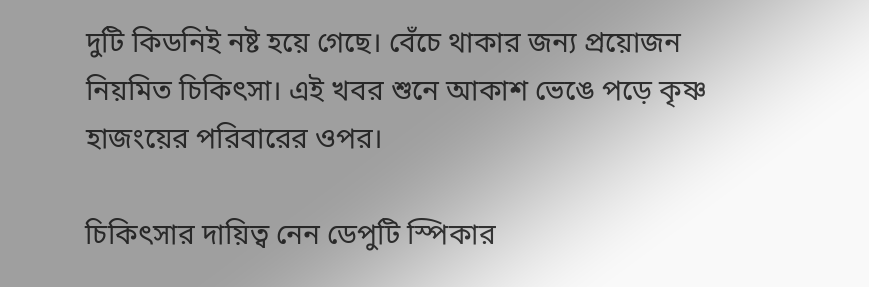দুটি কিডনিই নষ্ট হয়ে গেছে। বেঁচে থাকার জন্য প্রয়োজন নিয়মিত চিকিৎসা। এই খবর শুনে আকাশ ভেঙে পড়ে কৃষ্ণ হাজংয়ের পরিবারের ওপর।

চিকিৎসার দায়িত্ব নেন ডেপুটি স্পিকার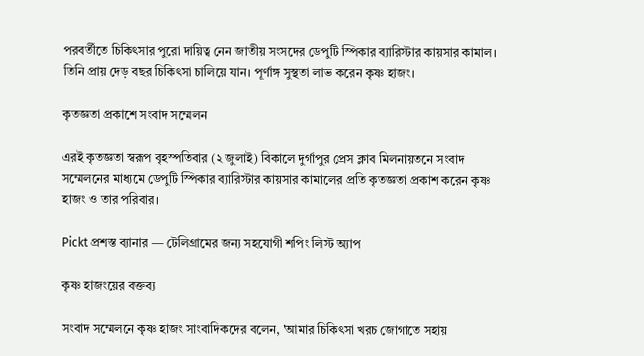পরবর্তীতে চিকিৎসার পুরো দায়িত্ব নেন জাতীয় সংসদের ডেপুটি স্পিকার ব্যারিস্টার কায়সার কামাল। তিনি প্রায় দেড় বছর চিকিৎসা চালিয়ে যান। পূর্ণাঙ্গ সুস্থতা লাভ করেন কৃষ্ণ হাজং।

কৃতজ্ঞতা প্রকাশে সংবাদ সম্মেলন

এরই কৃতজ্ঞতা স্বরূপ বৃহস্পতিবার (২ জুলাই) বিকালে দুর্গাপুর প্রেস ক্লাব মিলনায়তনে সংবাদ সম্মেলনের মাধ্যমে ডেপুটি স্পিকার ব্যারিস্টার কায়সার কামালের প্রতি কৃতজ্ঞতা প্রকাশ করেন কৃষ্ণ হাজং ও তার পরিবার।

Pickt প্রশস্ত ব্যানার — টেলিগ্রামের জন্য সহযোগী শপিং লিস্ট অ্যাপ

কৃষ্ণ হাজংয়ের বক্তব্য

সংবাদ সম্মেলনে কৃষ্ণ হাজং সাংবাদিকদের বলেন, 'আমার চিকিৎসা খরচ জোগাতে সহায়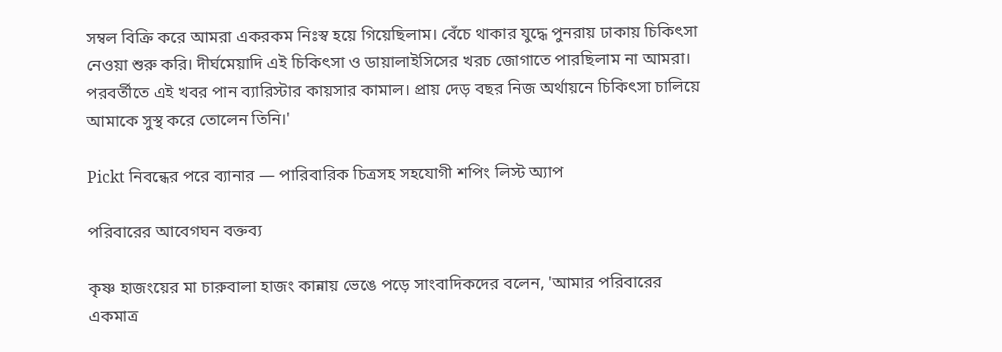সম্বল বিক্রি করে আমরা একরকম নিঃস্ব হয়ে গিয়েছিলাম। বেঁচে থাকার যুদ্ধে পুনরায় ঢাকায় চিকিৎসা নেওয়া শুরু করি। দীর্ঘমেয়াদি এই চিকিৎসা ও ডায়ালাইসিসের খরচ জোগাতে পারছিলাম না আমরা। পরবর্তীতে এই খবর পান ব্যারিস্টার কায়সার কামাল। প্রায় দেড় বছর নিজ অর্থায়নে চিকিৎসা চালিয়ে আমাকে সুস্থ করে তোলেন তিনি।'

Pickt নিবন্ধের পরে ব্যানার — পারিবারিক চিত্রসহ সহযোগী শপিং লিস্ট অ্যাপ

পরিবারের আবেগঘন বক্তব্য

কৃষ্ণ হাজংয়ের মা চারুবালা হাজং কান্নায় ভেঙে পড়ে সাংবাদিকদের বলেন, 'আমার পরিবারের একমাত্র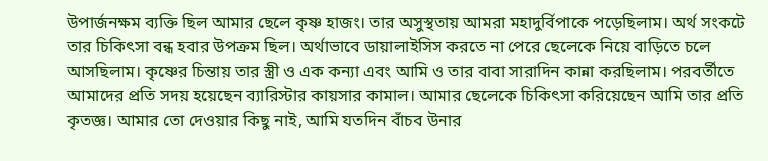উপার্জনক্ষম ব্যক্তি ছিল আমার ছেলে কৃষ্ণ হাজং। তার অসুস্থতায় আমরা মহাদুর্বিপাকে পড়েছিলাম। অর্থ সংকটে তার চিকিৎসা বন্ধ হবার উপক্রম ছিল। অর্থাভাবে ডায়ালাইসিস করতে না পেরে ছেলেকে নিয়ে বাড়িতে চলে আসছিলাম। কৃষ্ণের চিন্তায় তার স্ত্রী ও এক কন্যা এবং আমি ও তার বাবা সারাদিন কান্না করছিলাম। পরবর্তীতে আমাদের প্রতি সদয় হয়েছেন ব্যারিস্টার কায়সার কামাল। আমার ছেলেকে চিকিৎসা করিয়েছেন আমি তার প্রতি কৃতজ্ঞ। আমার তো দেওয়ার কিছু নাই, আমি যতদিন বাঁচব উনার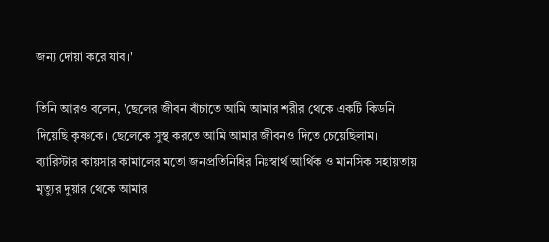জন্য দোয়া করে যাব।'

তিনি আরও বলেন, 'ছেলের জীবন বাঁচাতে আমি আমার শরীর থেকে একটি কিডনি দিয়েছি কৃষ্ণকে। ছেলেকে সুস্থ করতে আমি আমার জীবনও দিতে চেয়েছিলাম। ব্যারিস্টার কায়সার কামালের মতো জনপ্রতিনিধির নিঃস্বার্থ আর্থিক ও মানসিক সহায়তায় মৃত্যুর দুয়ার থেকে আমার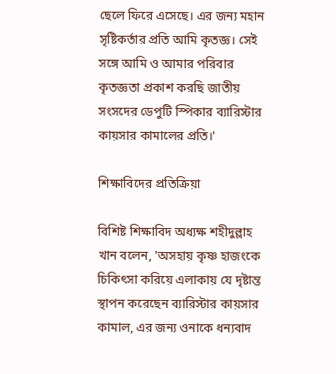ছেলে ফিরে এসেছে। এর জন্য মহান সৃষ্টিকর্তার প্রতি আমি কৃতজ্ঞ। সেই সঙ্গে আমি ও আমার পরিবার কৃতজ্ঞতা প্রকাশ করছি জাতীয় সংসদের ডেপুটি স্পিকার ব্যারিস্টার কায়সার কামালের প্রতি।'

শিক্ষাবিদের প্রতিক্রিয়া

বিশিষ্ট শিক্ষাবিদ অধ্যক্ষ শহীদুল্লাহ খান বলেন, 'অসহায় কৃষ্ণ হাজংকে চিকিৎসা করিয়ে এলাকায় যে দৃষ্টান্ত স্থাপন করেছেন ব্যারিস্টার কায়সার কামাল, এর জন্য ওনাকে ধন্যবাদ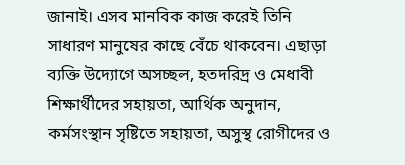জানাই। এসব মানবিক কাজ করেই তিনি সাধারণ মানুষের কাছে বেঁচে থাকবেন। এছাড়া ব্যক্তি উদ্যোগে অসচ্ছল, হতদরিদ্র ও মেধাবী শিক্ষার্থীদের সহায়তা, আর্থিক অনুদান, কর্মসংস্থান সৃষ্টিতে সহায়তা, অসুস্থ রোগীদের ও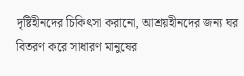দৃষ্টিহীনদের চিকিৎসা করানো, আশ্রয়হীনদের জন্য ঘর বিতরণ করে সাধারণ মানুষের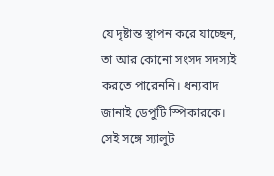যে দৃষ্টান্ত স্থাপন করে যাচ্ছেন, তা আর কোনো সংসদ সদস্যই করতে পারেননি। ধন্যবাদ জানাই ডেপুটি স্পিকারকে। সেই সঙ্গে স্যালুট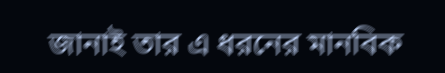জানাই তার এ ধরনের মানবিক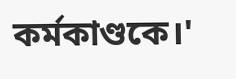কর্মকাণ্ডকে।'